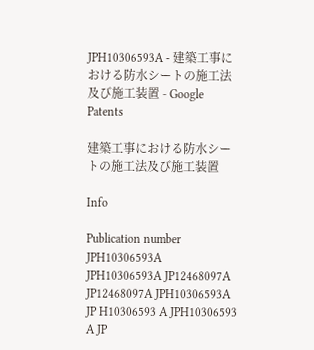JPH10306593A - 建築工事における防水シートの施工法及び施工装置 - Google Patents

建築工事における防水シートの施工法及び施工装置

Info

Publication number
JPH10306593A
JPH10306593A JP12468097A JP12468097A JPH10306593A JP H10306593 A JPH10306593 A JP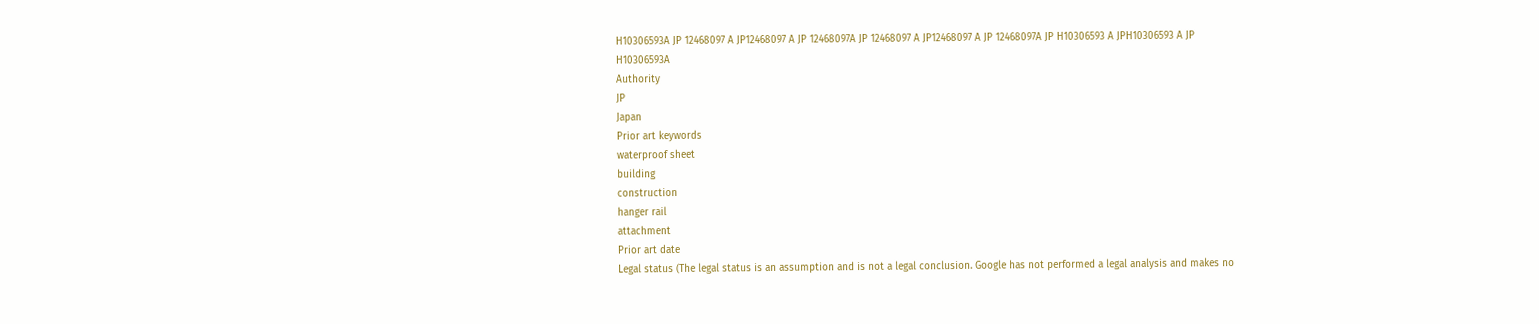H10306593A JP 12468097 A JP12468097 A JP 12468097A JP 12468097 A JP12468097 A JP 12468097A JP H10306593 A JPH10306593 A JP H10306593A
Authority
JP
Japan
Prior art keywords
waterproof sheet
building
construction
hanger rail
attachment
Prior art date
Legal status (The legal status is an assumption and is not a legal conclusion. Google has not performed a legal analysis and makes no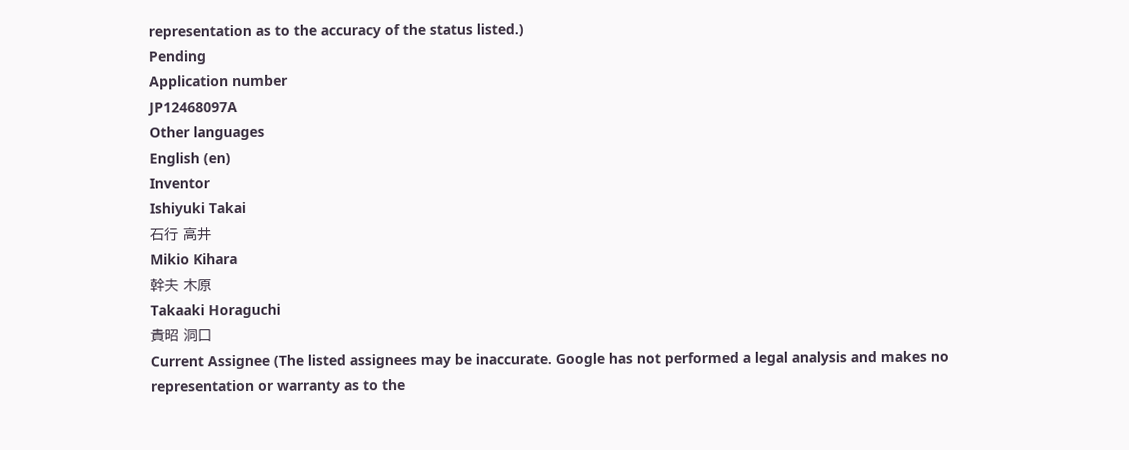representation as to the accuracy of the status listed.)
Pending
Application number
JP12468097A
Other languages
English (en)
Inventor
Ishiyuki Takai
石行 高井
Mikio Kihara
幹夫 木原
Takaaki Horaguchi
貴昭 洞口
Current Assignee (The listed assignees may be inaccurate. Google has not performed a legal analysis and makes no representation or warranty as to the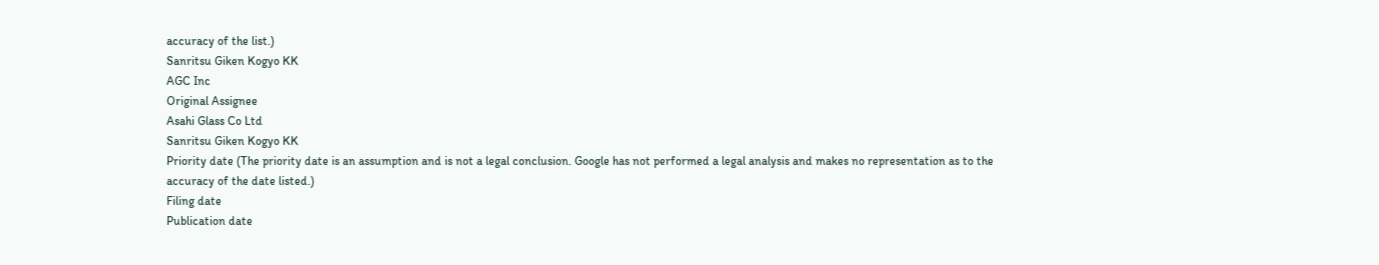accuracy of the list.)
Sanritsu Giken Kogyo KK
AGC Inc
Original Assignee
Asahi Glass Co Ltd
Sanritsu Giken Kogyo KK
Priority date (The priority date is an assumption and is not a legal conclusion. Google has not performed a legal analysis and makes no representation as to the accuracy of the date listed.)
Filing date
Publication date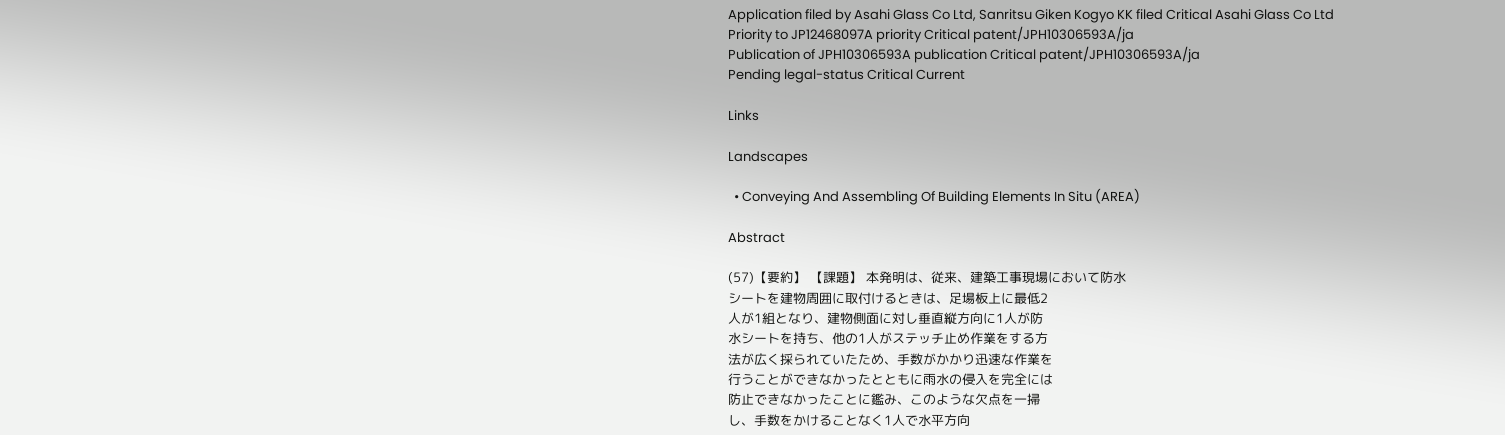Application filed by Asahi Glass Co Ltd, Sanritsu Giken Kogyo KK filed Critical Asahi Glass Co Ltd
Priority to JP12468097A priority Critical patent/JPH10306593A/ja
Publication of JPH10306593A publication Critical patent/JPH10306593A/ja
Pending legal-status Critical Current

Links

Landscapes

  • Conveying And Assembling Of Building Elements In Situ (AREA)

Abstract

(57)【要約】 【課題】 本発明は、従来、建築工事現場において防水
シートを建物周囲に取付けるときは、足場板上に最低2
人が1組となり、建物側面に対し垂直縦方向に1人が防
水シートを持ち、他の1人がステッチ止め作業をする方
法が広く採られていたため、手数がかかり迅速な作業を
行うことができなかったとともに雨水の侵入を完全には
防止できなかったことに鑑み、このような欠点を一掃
し、手数をかけることなく1人で水平方向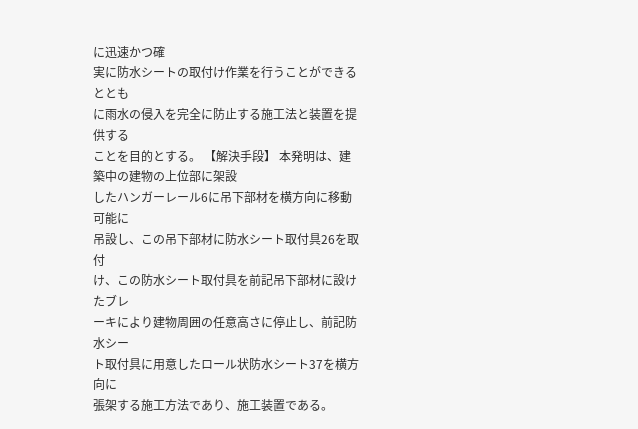に迅速かつ確
実に防水シートの取付け作業を行うことができるととも
に雨水の侵入を完全に防止する施工法と装置を提供する
ことを目的とする。 【解決手段】 本発明は、建築中の建物の上位部に架設
したハンガーレール6に吊下部材を横方向に移動可能に
吊設し、この吊下部材に防水シート取付具26を取付
け、この防水シート取付具を前記吊下部材に設けたブレ
ーキにより建物周囲の任意高さに停止し、前記防水シー
ト取付具に用意したロール状防水シート37を横方向に
張架する施工方法であり、施工装置である。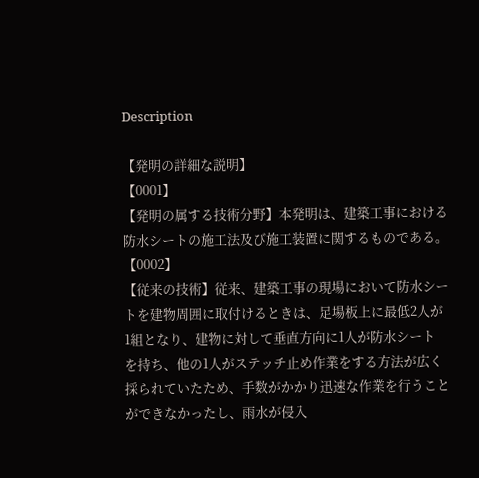Description

【発明の詳細な説明】
【0001】
【発明の属する技術分野】本発明は、建築工事における
防水シートの施工法及び施工装置に関するものである。
【0002】
【従来の技術】従来、建築工事の現場において防水シー
トを建物周囲に取付けるときは、足場板上に最低2人が
1組となり、建物に対して垂直方向に1人が防水シート
を持ち、他の1人がステッチ止め作業をする方法が広く
採られていたため、手数がかかり迅速な作業を行うこと
ができなかったし、雨水が侵入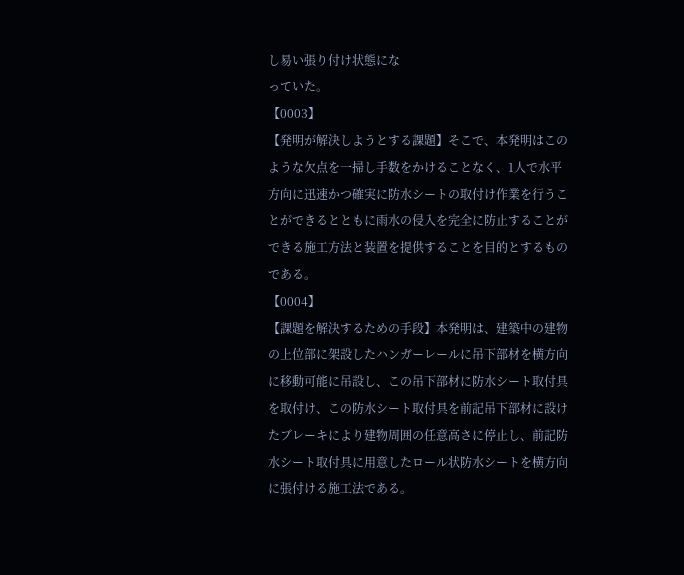し易い張り付け状態にな
っていた。
【0003】
【発明が解決しようとする課題】そこで、本発明はこの
ような欠点を一掃し手数をかけることなく、1人で水平
方向に迅速かつ確実に防水シートの取付け作業を行うこ
とができるとともに雨水の侵入を完全に防止することが
できる施工方法と装置を提供することを目的とするもの
である。
【0004】
【課題を解決するための手段】本発明は、建築中の建物
の上位部に架設したハンガーレールに吊下部材を横方向
に移動可能に吊設し、この吊下部材に防水シート取付具
を取付け、この防水シート取付具を前記吊下部材に設け
たブレーキにより建物周囲の任意高さに停止し、前記防
水シート取付具に用意したロール状防水シートを横方向
に張付ける施工法である。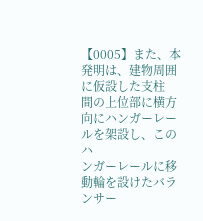【0005】また、本発明は、建物周囲に仮設した支柱
間の上位部に横方向にハンガーレールを架設し、このハ
ンガーレールに移動輪を設けたバランサー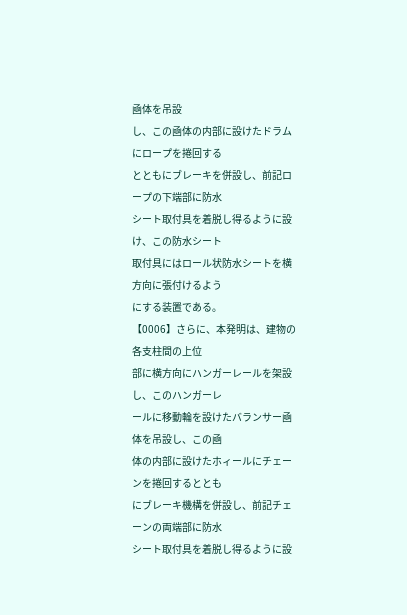凾体を吊設
し、この凾体の内部に設けたドラムにロープを捲回する
とともにブレーキを併設し、前記ロープの下端部に防水
シート取付具を着脱し得るように設け、この防水シート
取付具にはロール状防水シートを横方向に張付けるよう
にする装置である。
【0006】さらに、本発明は、建物の各支柱間の上位
部に横方向にハンガーレールを架設し、このハンガーレ
ールに移動輪を設けたバランサー凾体を吊設し、この凾
体の内部に設けたホィールにチェーンを捲回するととも
にブレーキ機構を併設し、前記チェーンの両端部に防水
シート取付具を着脱し得るように設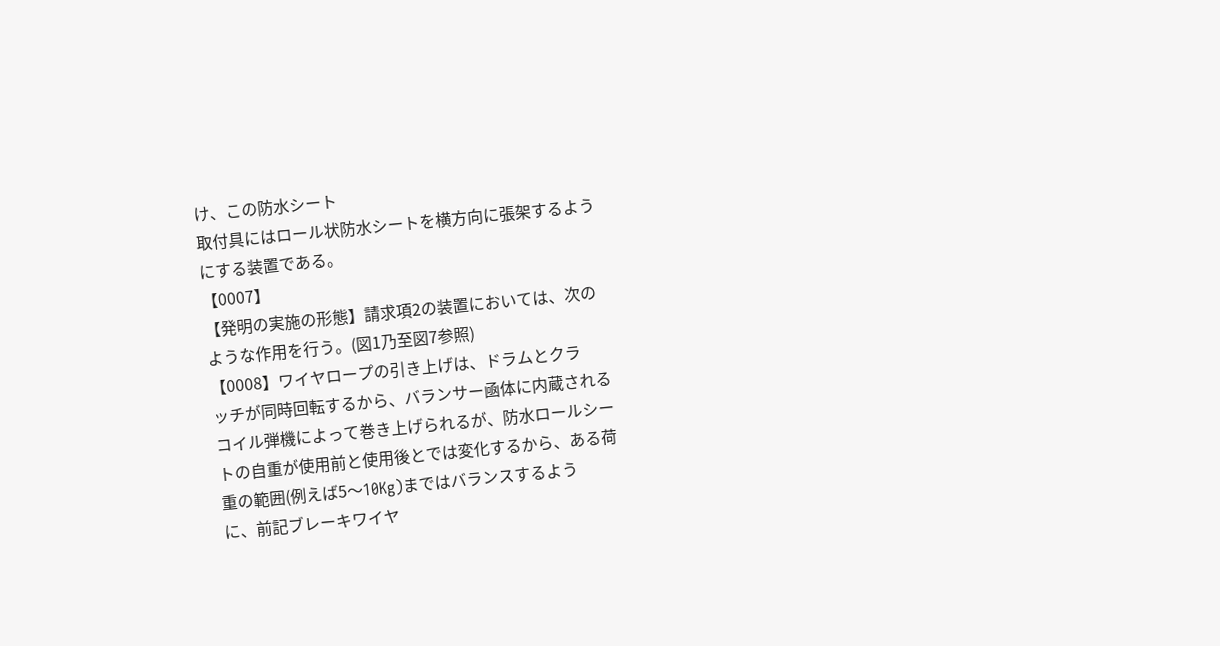け、この防水シート
取付具にはロール状防水シートを横方向に張架するよう
にする装置である。
【0007】
【発明の実施の形態】請求項2の装置においては、次の
ような作用を行う。(図1乃至図7参照)
【0008】ワイヤロープの引き上げは、ドラムとクラ
ッチが同時回転するから、バランサー凾体に内蔵される
コイル弾機によって巻き上げられるが、防水ロールシー
トの自重が使用前と使用後とでは変化するから、ある荷
重の範囲(例えば5〜10Kg)まではバランスするよう
に、前記ブレーキワイヤ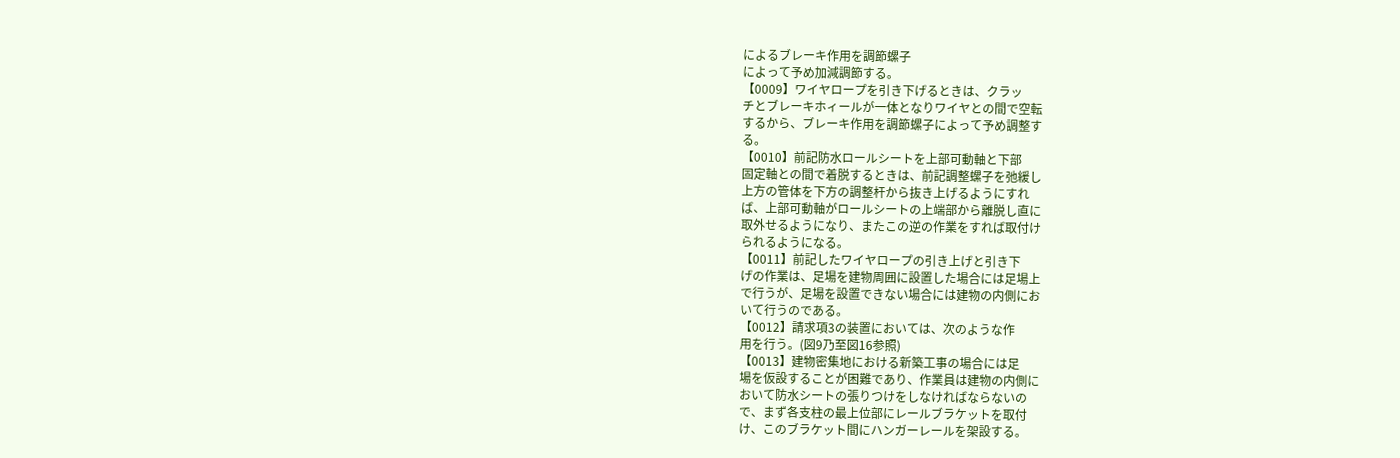によるブレーキ作用を調節螺子
によって予め加減調節する。
【0009】ワイヤロープを引き下げるときは、クラッ
チとブレーキホィールが一体となりワイヤとの間で空転
するから、ブレーキ作用を調節螺子によって予め調整す
る。
【0010】前記防水ロールシートを上部可動軸と下部
固定軸との間で着脱するときは、前記調整螺子を弛緩し
上方の管体を下方の調整杆から抜き上げるようにすれ
ば、上部可動軸がロールシートの上端部から離脱し直に
取外せるようになり、またこの逆の作業をすれば取付け
られるようになる。
【0011】前記したワイヤロープの引き上げと引き下
げの作業は、足場を建物周囲に設置した場合には足場上
で行うが、足場を設置できない場合には建物の内側にお
いて行うのである。
【0012】請求項3の装置においては、次のような作
用を行う。(図9乃至図16参照)
【0013】建物密集地における新築工事の場合には足
場を仮設することが困難であり、作業員は建物の内側に
おいて防水シートの張りつけをしなければならないの
で、まず各支柱の最上位部にレールブラケットを取付
け、このブラケット間にハンガーレールを架設する。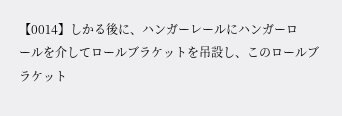【0014】しかる後に、ハンガーレールにハンガーロ
ールを介してロールブラケットを吊設し、このロールブ
ラケット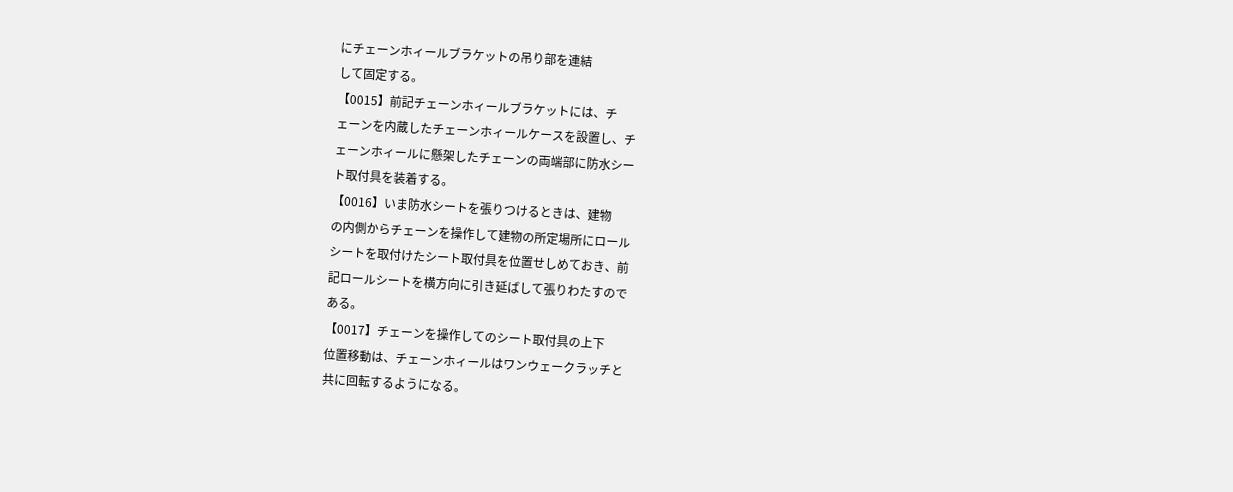にチェーンホィールブラケットの吊り部を連結
して固定する。
【0015】前記チェーンホィールブラケットには、チ
ェーンを内蔵したチェーンホィールケースを設置し、チ
ェーンホィールに懸架したチェーンの両端部に防水シー
ト取付具を装着する。
【0016】いま防水シートを張りつけるときは、建物
の内側からチェーンを操作して建物の所定場所にロール
シートを取付けたシート取付具を位置せしめておき、前
記ロールシートを横方向に引き延ばして張りわたすので
ある。
【0017】チェーンを操作してのシート取付具の上下
位置移動は、チェーンホィールはワンウェークラッチと
共に回転するようになる。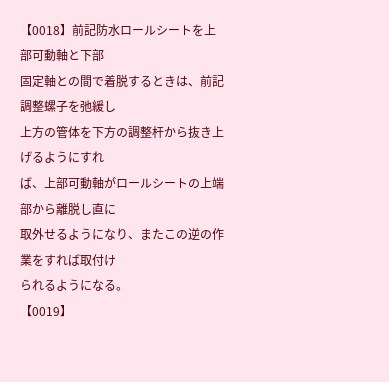【0018】前記防水ロールシートを上部可動軸と下部
固定軸との間で着脱するときは、前記調整螺子を弛緩し
上方の管体を下方の調整杆から抜き上げるようにすれ
ば、上部可動軸がロールシートの上端部から離脱し直に
取外せるようになり、またこの逆の作業をすれば取付け
られるようになる。
【0019】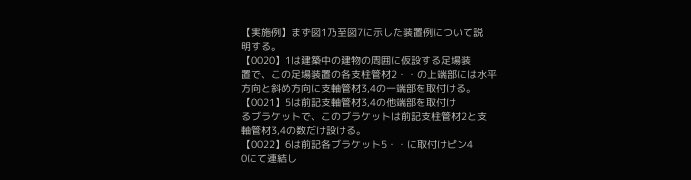【実施例】まず図1乃至図7に示した装置例について説
明する。
【0020】1は建築中の建物の周囲に仮設する足場装
置で、この足場装置の各支柱管材2・・の上端部には水平
方向と斜め方向に支軸管材3,4の一端部を取付ける。
【0021】5は前記支軸管材3,4の他端部を取付け
るブラケットで、このブラケットは前記支柱管材2と支
軸管材3,4の数だけ設ける。
【0022】6は前記各ブラケット5・・に取付けピン4
0にて連結し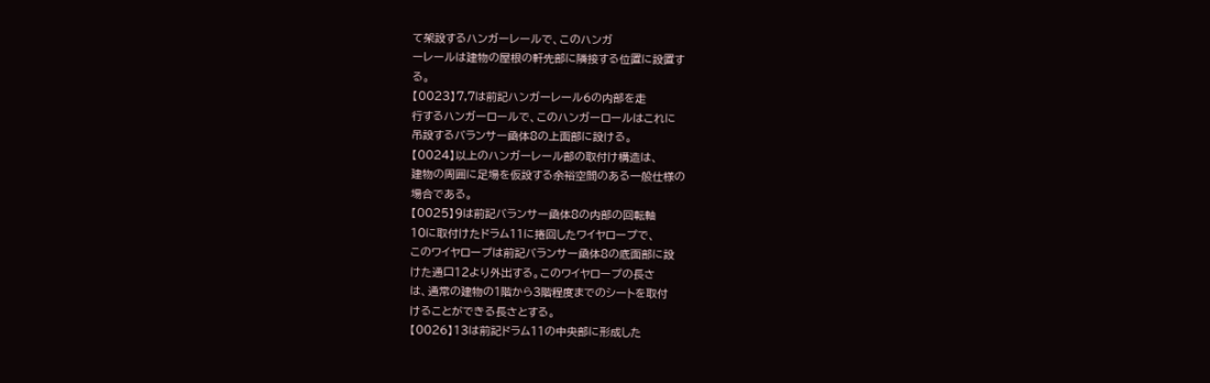て架設するハンガーレールで、このハンガ
ーレールは建物の屋根の軒先部に隣接する位置に設置す
る。
【0023】7,7は前記ハンガーレール6の内部を走
行するハンガーロールで、このハンガーロールはこれに
吊設するバランサー凾体8の上面部に設ける。
【0024】以上のハンガーレール部の取付け構造は、
建物の周囲に足場を仮設する余裕空間のある一般仕様の
場合である。
【0025】9は前記バランサー凾体8の内部の回転軸
10に取付けたドラム11に捲回したワイヤロープで、
このワイヤロープは前記バランサー凾体8の底面部に設
けた通口12より外出する。このワイヤロープの長さ
は、通常の建物の1階から3階程度までのシートを取付
けることができる長さとする。
【0026】13は前記ドラム11の中央部に形成した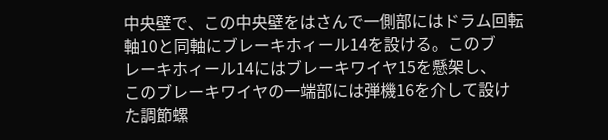中央壁で、この中央壁をはさんで一側部にはドラム回転
軸10と同軸にブレーキホィール14を設ける。このブ
レーキホィール14にはブレーキワイヤ15を懸架し、
このブレーキワイヤの一端部には弾機16を介して設け
た調節螺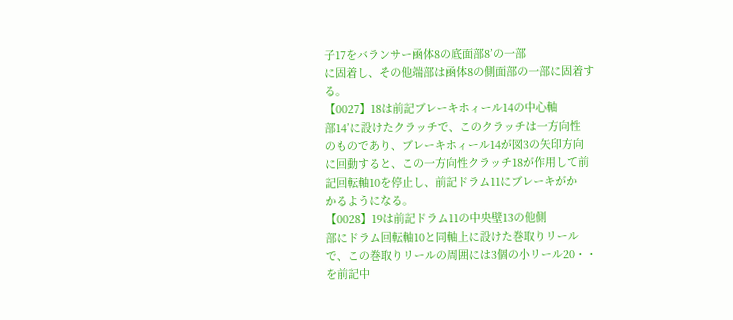子17をバランサー凾体8の底面部8’の一部
に固着し、その他端部は凾体8の側面部の一部に固着す
る。
【0027】18は前記ブレーキホィール14の中心軸
部14’に設けたクラッチで、このクラッチは一方向性
のものであり、ブレーキホィール14が図3の矢印方向
に回動すると、この一方向性クラッチ18が作用して前
記回転軸10を停止し、前記ドラム11にブレーキがか
かるようになる。
【0028】19は前記ドラム11の中央壁13の他側
部にドラム回転軸10と同軸上に設けた巻取りリール
で、この巻取りリールの周囲には3個の小リール20・・
を前記中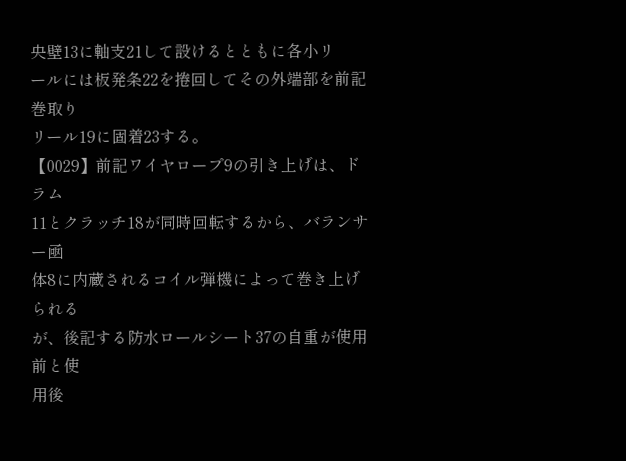央壁13に軸支21して設けるとともに各小リ
ールには板発条22を捲回してその外端部を前記巻取り
リール19に固着23する。
【0029】前記ワイヤロープ9の引き上げは、ドラム
11とクラッチ18が同時回転するから、バランサー凾
体8に内蔵されるコイル弾機によって巻き上げられる
が、後記する防水ロールシート37の自重が使用前と使
用後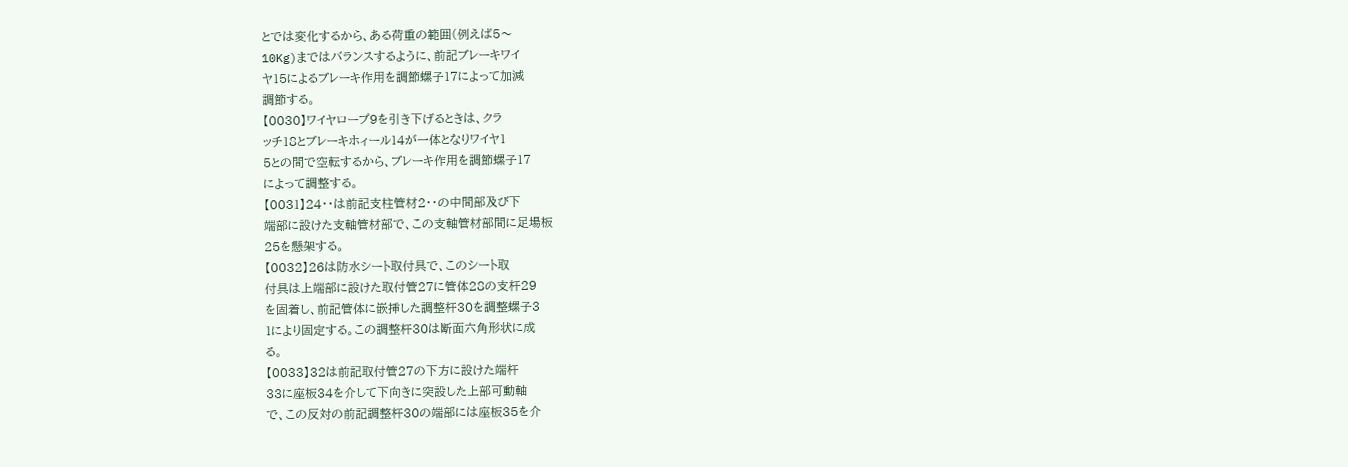とでは変化するから、ある荷重の範囲(例えば5〜
10Kg)まではバランスするように、前記ブレーキワイ
ヤ15によるブレーキ作用を調節螺子17によって加減
調節する。
【0030】ワイヤロープ9を引き下げるときは、クラ
ッチ18とブレーキホィール14が一体となりワイヤ1
5との間で空転するから、ブレーキ作用を調節螺子17
によって調整する。
【0031】24・・は前記支柱管材2・・の中間部及び下
端部に設けた支軸管材部で、この支軸管材部間に足場板
25を懸架する。
【0032】26は防水シート取付具で、このシート取
付具は上端部に設けた取付管27に管体28の支杆29
を固着し、前記管体に嵌挿した調整杆30を調整螺子3
1により固定する。この調整杆30は断面六角形状に成
る。
【0033】32は前記取付管27の下方に設けた端杆
33に座板34を介して下向きに突設した上部可動軸
で、この反対の前記調整杆30の端部には座板35を介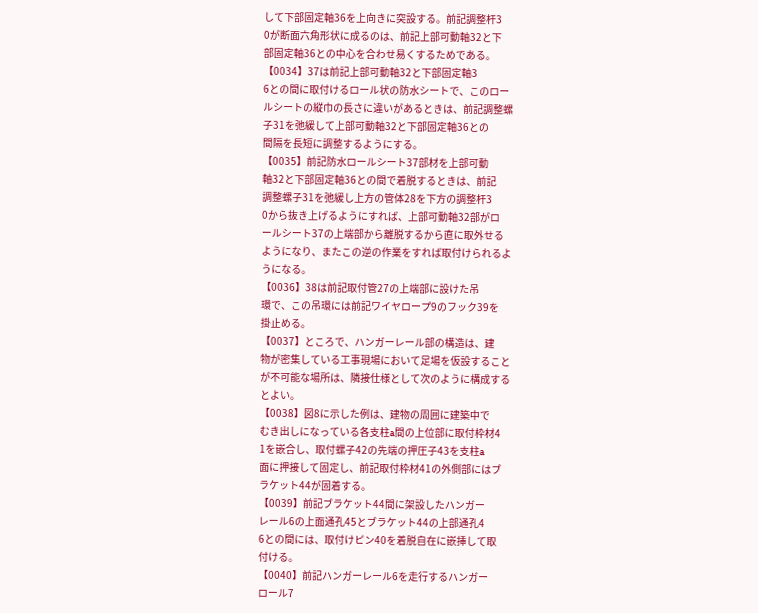して下部固定軸36を上向きに突設する。前記調整杆3
0が断面六角形状に成るのは、前記上部可動軸32と下
部固定軸36との中心を合わせ易くするためである。
【0034】37は前記上部可動軸32と下部固定軸3
6との間に取付けるロール状の防水シートで、このロー
ルシートの縦巾の長さに違いがあるときは、前記調整螺
子31を弛緩して上部可動軸32と下部固定軸36との
間隔を長短に調整するようにする。
【0035】前記防水ロールシート37部材を上部可動
軸32と下部固定軸36との間で着脱するときは、前記
調整螺子31を弛緩し上方の管体28を下方の調整杆3
0から抜き上げるようにすれば、上部可動軸32部がロ
ールシート37の上端部から離脱するから直に取外せる
ようになり、またこの逆の作業をすれば取付けられるよ
うになる。
【0036】38は前記取付管27の上端部に設けた吊
環で、この吊環には前記ワイヤロープ9のフック39を
掛止める。
【0037】ところで、ハンガーレール部の構造は、建
物が密集している工事現場において足場を仮設すること
が不可能な場所は、隣接仕様として次のように構成する
とよい。
【0038】図8に示した例は、建物の周囲に建築中で
むき出しになっている各支柱a間の上位部に取付枠材4
1を嵌合し、取付螺子42の先端の押圧子43を支柱a
面に押接して固定し、前記取付枠材41の外側部にはブ
ラケット44が固着する。
【0039】前記ブラケット44間に架設したハンガー
レール6の上面通孔45とブラケット44の上部通孔4
6との間には、取付けピン40を着脱自在に嵌挿して取
付ける。
【0040】前記ハンガーレール6を走行するハンガー
ロール7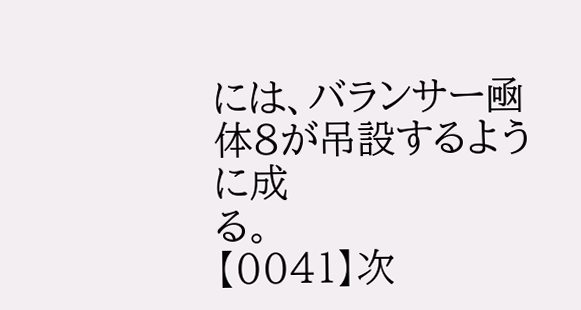には、バランサー凾体8が吊設するように成
る。
【0041】次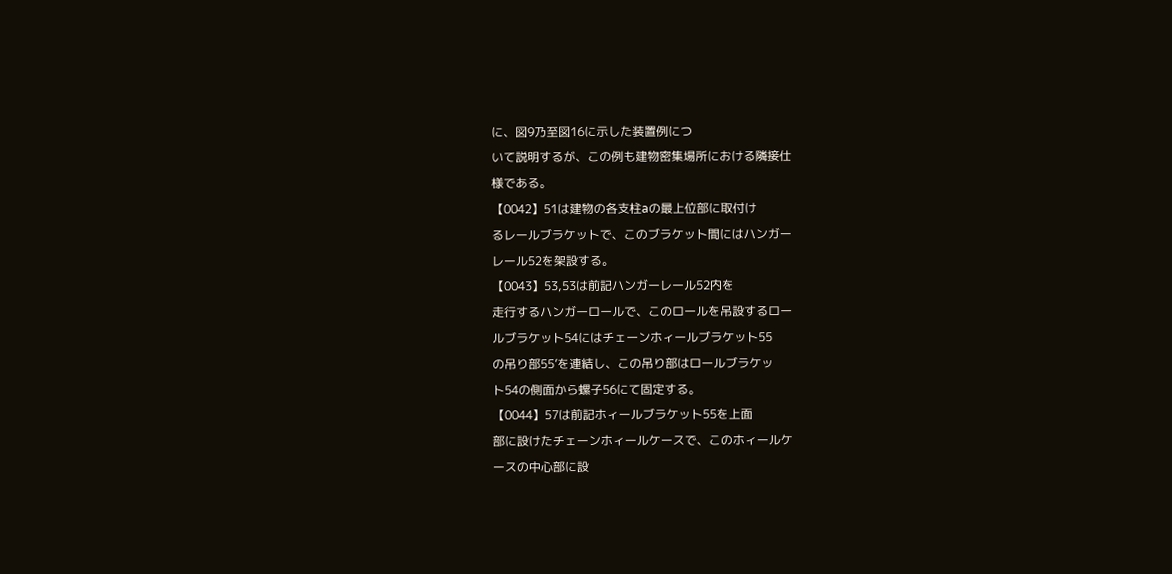に、図9乃至図16に示した装置例につ
いて説明するが、この例も建物密集場所における隣接仕
様である。
【0042】51は建物の各支柱aの最上位部に取付け
るレールブラケットで、このブラケット間にはハンガー
レール52を架設する。
【0043】53,53は前記ハンガーレール52内を
走行するハンガーロールで、このロールを吊設するロー
ルブラケット54にはチェーンホィールブラケット55
の吊り部55’を連結し、この吊り部はロールブラケッ
ト54の側面から螺子56にて固定する。
【0044】57は前記ホィールブラケット55を上面
部に設けたチェーンホィールケースで、このホィールケ
ースの中心部に設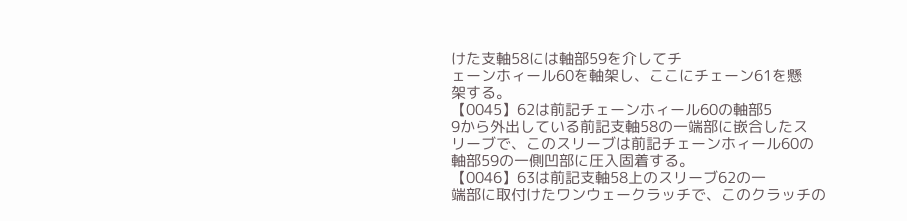けた支軸58には軸部59を介してチ
ェーンホィール60を軸架し、ここにチェーン61を懸
架する。
【0045】62は前記チェーンホィール60の軸部5
9から外出している前記支軸58の一端部に嵌合したス
リーブで、このスリーブは前記チェーンホィール60の
軸部59の一側凹部に圧入固着する。
【0046】63は前記支軸58上のスリーブ62の一
端部に取付けたワンウェークラッチで、このクラッチの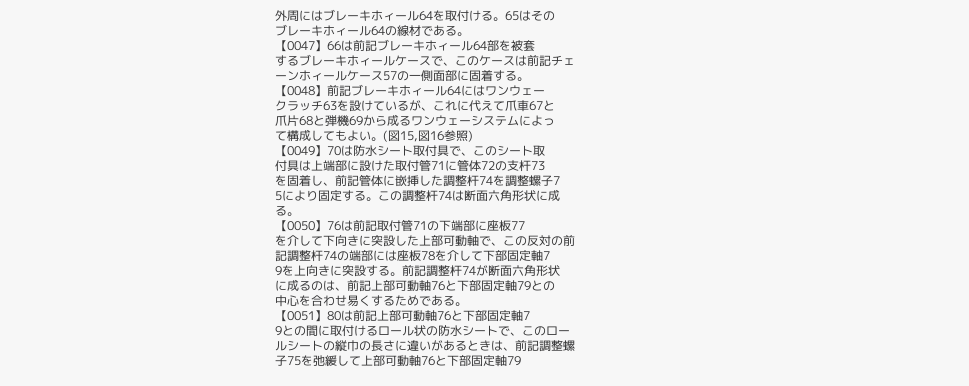外周にはブレーキホィール64を取付ける。65はその
ブレーキホィール64の線材である。
【0047】66は前記ブレーキホィール64部を被套
するブレーキホィールケースで、このケースは前記チェ
ーンホィールケース57の一側面部に固着する。
【0048】前記ブレーキホィール64にはワンウェー
クラッチ63を設けているが、これに代えて爪車67と
爪片68と弾機69から成るワンウェーシステムによっ
て構成してもよい。(図15,図16参照)
【0049】70は防水シート取付具で、このシート取
付具は上端部に設けた取付管71に管体72の支杆73
を固着し、前記管体に嵌挿した調整杆74を調整螺子7
5により固定する。この調整杆74は断面六角形状に成
る。
【0050】76は前記取付管71の下端部に座板77
を介して下向きに突設した上部可動軸で、この反対の前
記調整杆74の端部には座板78を介して下部固定軸7
9を上向きに突設する。前記調整杆74が断面六角形状
に成るのは、前記上部可動軸76と下部固定軸79との
中心を合わせ易くするためである。
【0051】80は前記上部可動軸76と下部固定軸7
9との間に取付けるロール状の防水シートで、このロー
ルシートの縦巾の長さに違いがあるときは、前記調整螺
子75を弛緩して上部可動軸76と下部固定軸79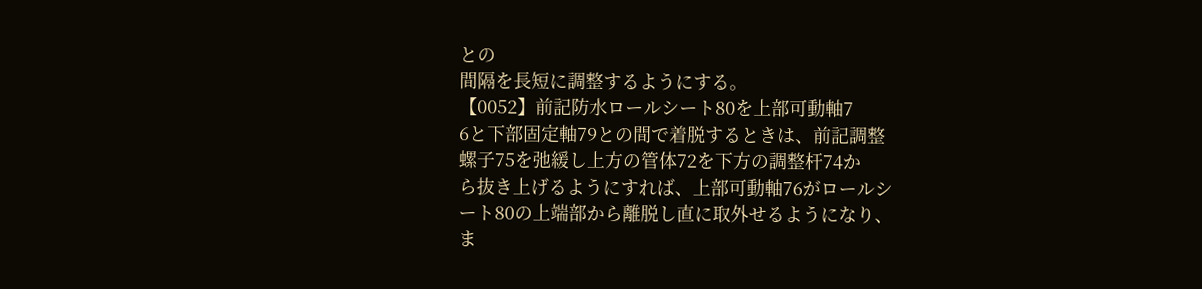との
間隔を長短に調整するようにする。
【0052】前記防水ロールシート80を上部可動軸7
6と下部固定軸79との間で着脱するときは、前記調整
螺子75を弛緩し上方の管体72を下方の調整杆74か
ら抜き上げるようにすれば、上部可動軸76がロールシ
ート80の上端部から離脱し直に取外せるようになり、
ま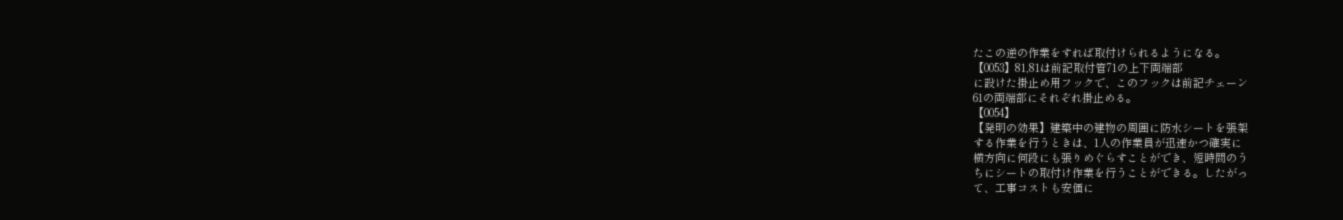たこの逆の作業をすれば取付けられるようになる。
【0053】81,81は前記取付管71の上下両端部
に設けた掛止め用フックで、このフックは前記チェーン
61の両端部にそれぞれ掛止める。
【0054】
【発明の効果】建築中の建物の周囲に防水シートを張架
する作業を行うときは、1人の作業員が迅速かつ確実に
横方向に何段にも張りめぐらすことができ、短時間のう
ちにシートの取付け作業を行うことができる。したがっ
て、工事コストも安価に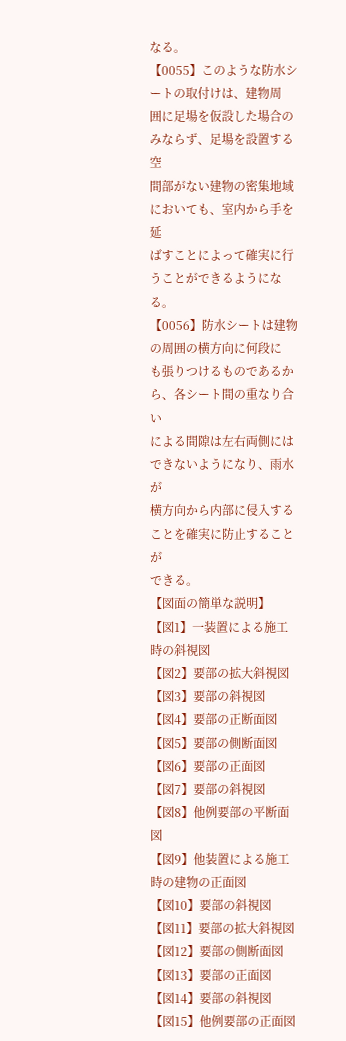なる。
【0055】このような防水シートの取付けは、建物周
囲に足場を仮設した場合のみならず、足場を設置する空
間部がない建物の密集地域においても、室内から手を延
ばすことによって確実に行うことができるようになる。
【0056】防水シートは建物の周囲の横方向に何段に
も張りつけるものであるから、各シート間の重なり合い
による間隙は左右両側にはできないようになり、雨水が
横方向から内部に侵入することを確実に防止することが
できる。
【図面の簡単な説明】
【図1】一装置による施工時の斜視図
【図2】要部の拡大斜視図
【図3】要部の斜視図
【図4】要部の正断面図
【図5】要部の側断面図
【図6】要部の正面図
【図7】要部の斜視図
【図8】他例要部の平断面図
【図9】他装置による施工時の建物の正面図
【図10】要部の斜視図
【図11】要部の拡大斜視図
【図12】要部の側断面図
【図13】要部の正面図
【図14】要部の斜視図
【図15】他例要部の正面図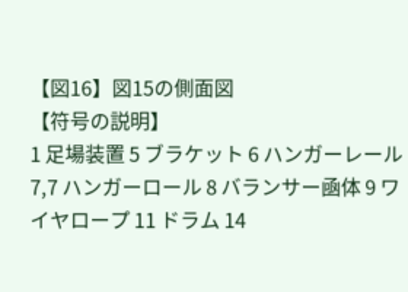【図16】図15の側面図
【符号の説明】
1 足場装置 5 ブラケット 6 ハンガーレール 7,7 ハンガーロール 8 バランサー凾体 9 ワイヤロープ 11 ドラム 14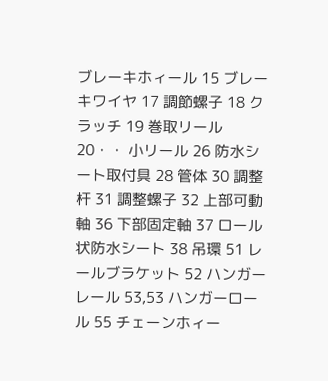ブレーキホィール 15 ブレーキワイヤ 17 調節螺子 18 クラッチ 19 巻取リール 20・・ 小リール 26 防水シート取付具 28 管体 30 調整杆 31 調整螺子 32 上部可動軸 36 下部固定軸 37 ロール状防水シート 38 吊環 51 レールブラケット 52 ハンガーレール 53,53 ハンガーロール 55 チェーンホィー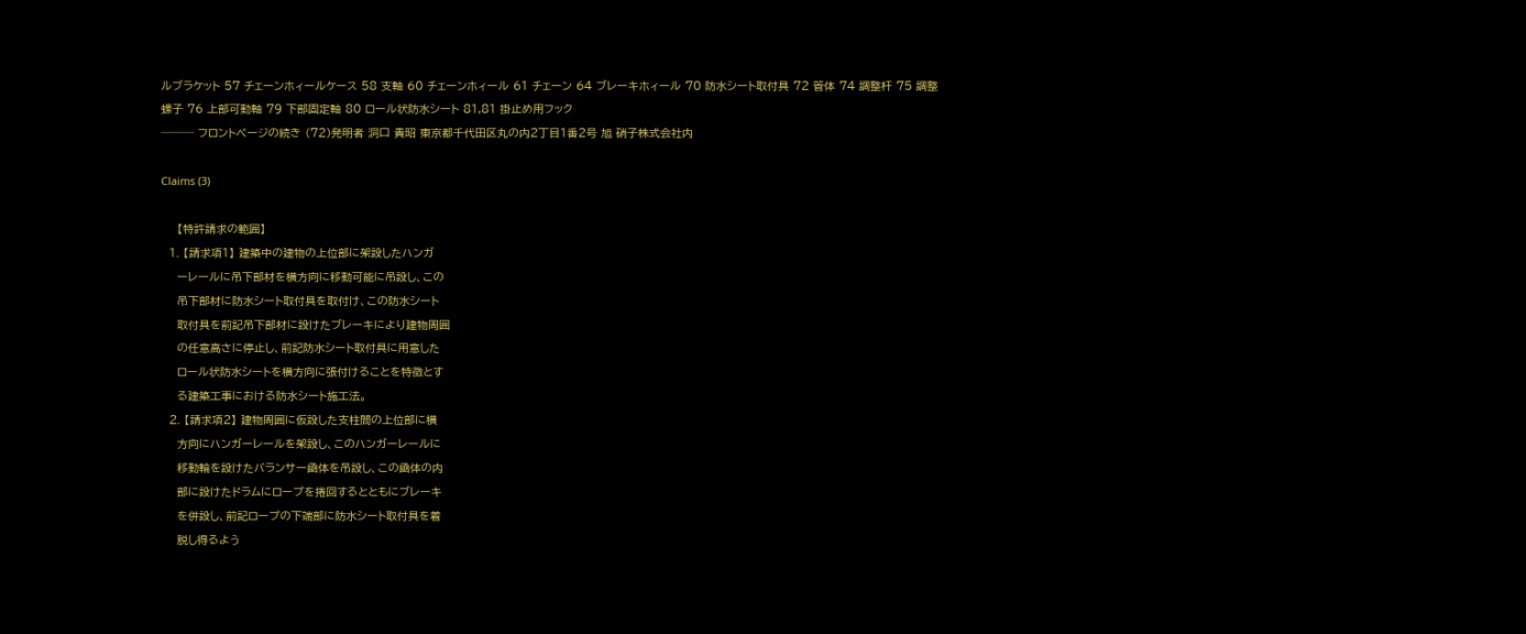ルブラケット 57 チェーンホィールケース 58 支軸 60 チェーンホィール 61 チェーン 64 ブレーキホィール 70 防水シート取付具 72 管体 74 調整杆 75 調整螺子 76 上部可動軸 79 下部固定軸 80 ロール状防水シート 81,81 掛止め用フック
─── フロントページの続き (72)発明者 洞口 貴昭 東京都千代田区丸の内2丁目1番2号 旭 硝子株式会社内

Claims (3)

    【特許請求の範囲】
  1. 【請求項1】 建築中の建物の上位部に架設したハンガ
    ーレールに吊下部材を横方向に移動可能に吊設し、この
    吊下部材に防水シート取付具を取付け、この防水シート
    取付具を前記吊下部材に設けたブレーキにより建物周囲
    の任意高さに停止し、前記防水シート取付具に用意した
    ロール状防水シートを横方向に張付けることを特徴とす
    る建築工事における防水シート施工法。
  2. 【請求項2】 建物周囲に仮設した支柱間の上位部に横
    方向にハンガーレールを架設し、このハンガーレールに
    移動輪を設けたバランサー凾体を吊設し、この凾体の内
    部に設けたドラムにロープを捲回するとともにブレーキ
    を併設し、前記ロープの下端部に防水シート取付具を着
    脱し得るよう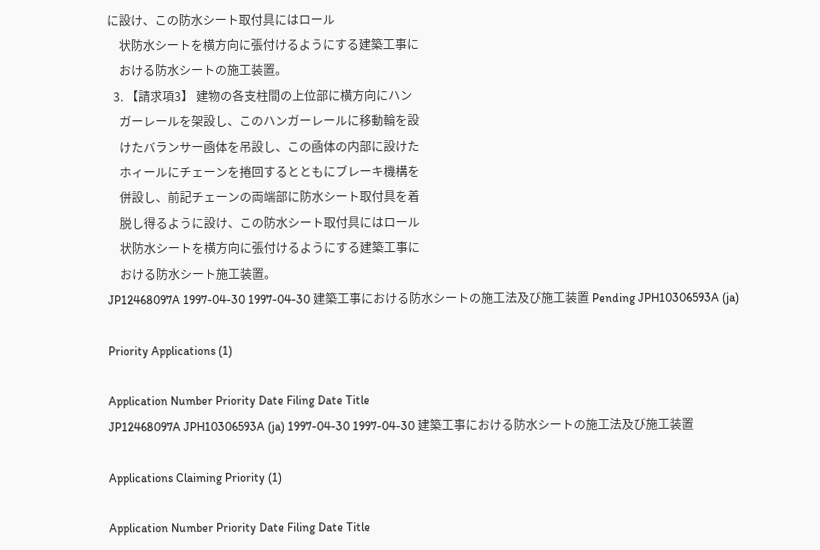に設け、この防水シート取付具にはロール
    状防水シートを横方向に張付けるようにする建築工事に
    おける防水シートの施工装置。
  3. 【請求項3】 建物の各支柱間の上位部に横方向にハン
    ガーレールを架設し、このハンガーレールに移動輪を設
    けたバランサー凾体を吊設し、この凾体の内部に設けた
    ホィールにチェーンを捲回するとともにブレーキ機構を
    併設し、前記チェーンの両端部に防水シート取付具を着
    脱し得るように設け、この防水シート取付具にはロール
    状防水シートを横方向に張付けるようにする建築工事に
    おける防水シート施工装置。
JP12468097A 1997-04-30 1997-04-30 建築工事における防水シートの施工法及び施工装置 Pending JPH10306593A (ja)

Priority Applications (1)

Application Number Priority Date Filing Date Title
JP12468097A JPH10306593A (ja) 1997-04-30 1997-04-30 建築工事における防水シートの施工法及び施工装置

Applications Claiming Priority (1)

Application Number Priority Date Filing Date Title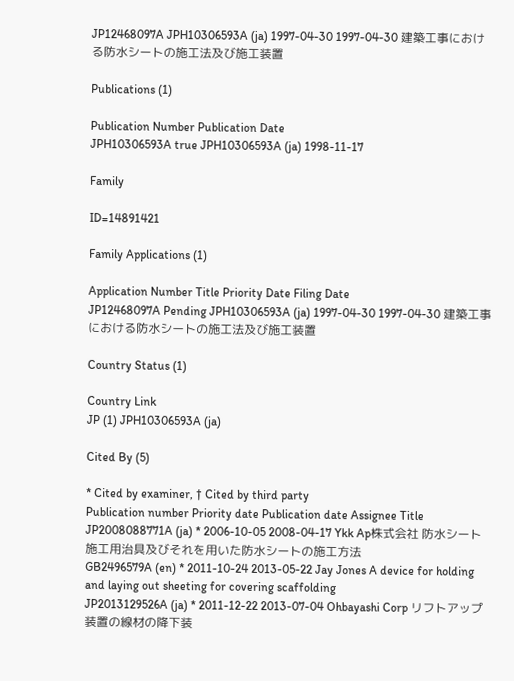JP12468097A JPH10306593A (ja) 1997-04-30 1997-04-30 建築工事における防水シートの施工法及び施工装置

Publications (1)

Publication Number Publication Date
JPH10306593A true JPH10306593A (ja) 1998-11-17

Family

ID=14891421

Family Applications (1)

Application Number Title Priority Date Filing Date
JP12468097A Pending JPH10306593A (ja) 1997-04-30 1997-04-30 建築工事における防水シートの施工法及び施工装置

Country Status (1)

Country Link
JP (1) JPH10306593A (ja)

Cited By (5)

* Cited by examiner, † Cited by third party
Publication number Priority date Publication date Assignee Title
JP2008088771A (ja) * 2006-10-05 2008-04-17 Ykk Ap株式会社 防水シート施工用治具及びそれを用いた防水シートの施工方法
GB2496579A (en) * 2011-10-24 2013-05-22 Jay Jones A device for holding and laying out sheeting for covering scaffolding
JP2013129526A (ja) * 2011-12-22 2013-07-04 Ohbayashi Corp リフトアップ装置の線材の降下装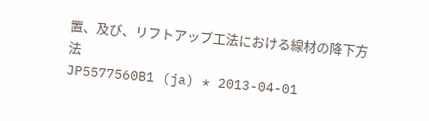置、及び、リフトアップ工法における線材の降下方法
JP5577560B1 (ja) * 2013-04-01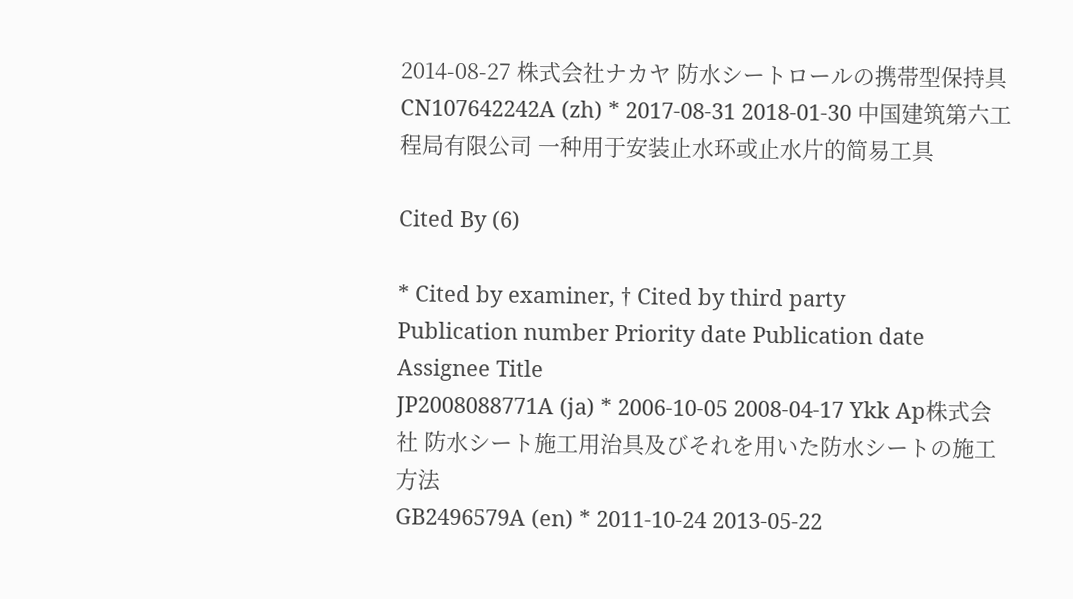2014-08-27 株式会社ナカヤ 防水シートロールの携帯型保持具
CN107642242A (zh) * 2017-08-31 2018-01-30 中国建筑第六工程局有限公司 一种用于安装止水环或止水片的简易工具

Cited By (6)

* Cited by examiner, † Cited by third party
Publication number Priority date Publication date Assignee Title
JP2008088771A (ja) * 2006-10-05 2008-04-17 Ykk Ap株式会社 防水シート施工用治具及びそれを用いた防水シートの施工方法
GB2496579A (en) * 2011-10-24 2013-05-22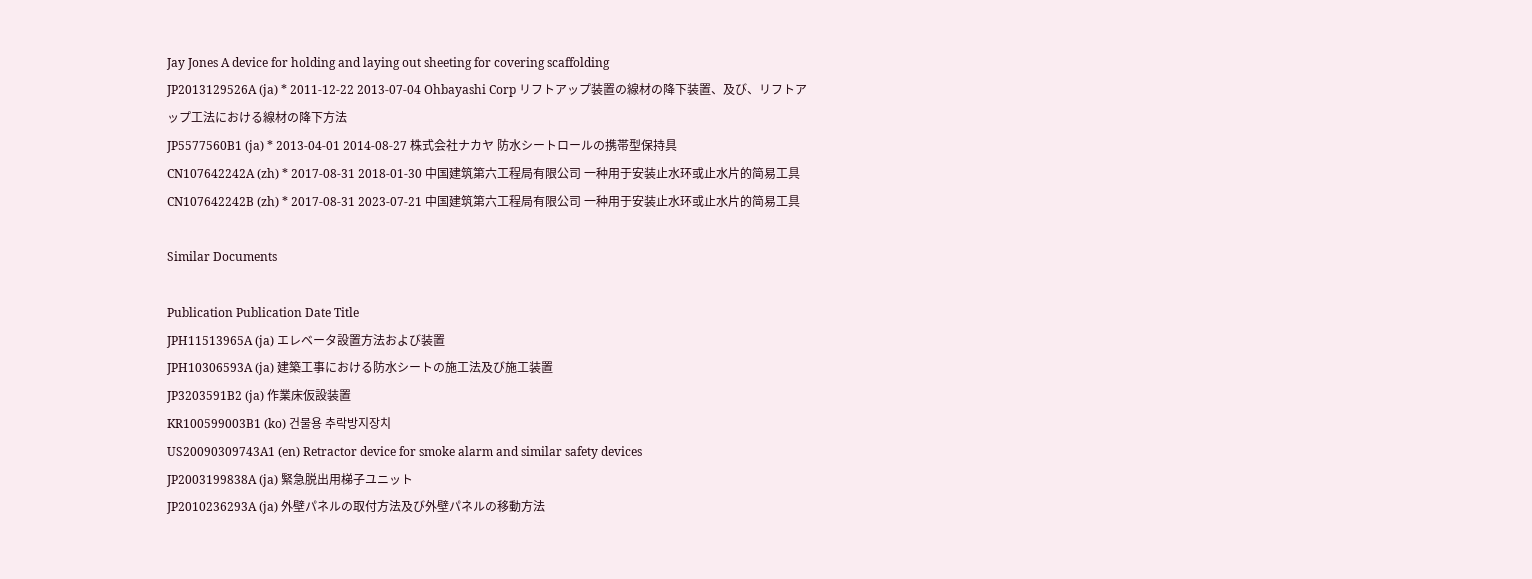Jay Jones A device for holding and laying out sheeting for covering scaffolding
JP2013129526A (ja) * 2011-12-22 2013-07-04 Ohbayashi Corp リフトアップ装置の線材の降下装置、及び、リフトアップ工法における線材の降下方法
JP5577560B1 (ja) * 2013-04-01 2014-08-27 株式会社ナカヤ 防水シートロールの携帯型保持具
CN107642242A (zh) * 2017-08-31 2018-01-30 中国建筑第六工程局有限公司 一种用于安装止水环或止水片的简易工具
CN107642242B (zh) * 2017-08-31 2023-07-21 中国建筑第六工程局有限公司 一种用于安装止水环或止水片的简易工具

Similar Documents

Publication Publication Date Title
JPH11513965A (ja) エレベータ設置方法および装置
JPH10306593A (ja) 建築工事における防水シートの施工法及び施工装置
JP3203591B2 (ja) 作業床仮設装置
KR100599003B1 (ko) 건물용 추락방지장치
US20090309743A1 (en) Retractor device for smoke alarm and similar safety devices
JP2003199838A (ja) 緊急脱出用梯子ユニット
JP2010236293A (ja) 外壁パネルの取付方法及び外壁パネルの移動方法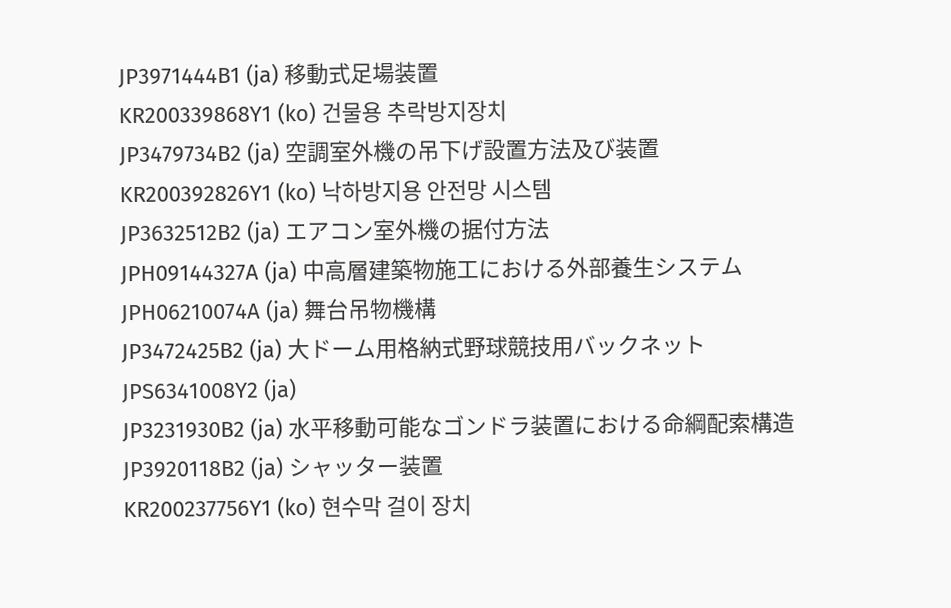JP3971444B1 (ja) 移動式足場装置
KR200339868Y1 (ko) 건물용 추락방지장치
JP3479734B2 (ja) 空調室外機の吊下げ設置方法及び装置
KR200392826Y1 (ko) 낙하방지용 안전망 시스템
JP3632512B2 (ja) エアコン室外機の据付方法
JPH09144327A (ja) 中高層建築物施工における外部養生システム
JPH06210074A (ja) 舞台吊物機構
JP3472425B2 (ja) 大ドーム用格納式野球競技用バックネット
JPS6341008Y2 (ja)
JP3231930B2 (ja) 水平移動可能なゴンドラ装置における命綱配索構造
JP3920118B2 (ja) シャッター装置
KR200237756Y1 (ko) 현수막 걸이 장치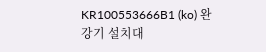KR100553666B1 (ko) 완강기 설치대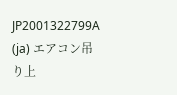JP2001322799A (ja) エアコン吊り上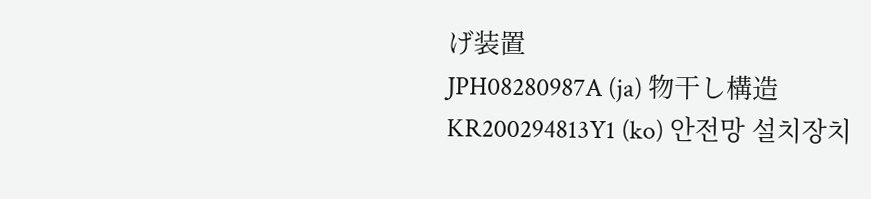げ装置
JPH08280987A (ja) 物干し構造
KR200294813Y1 (ko) 안전망 설치장치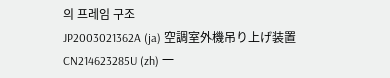의 프레임 구조
JP2003021362A (ja) 空調室外機吊り上げ装置
CN214623285U (zh) 一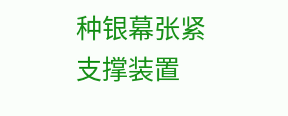种银幕张紧支撑装置